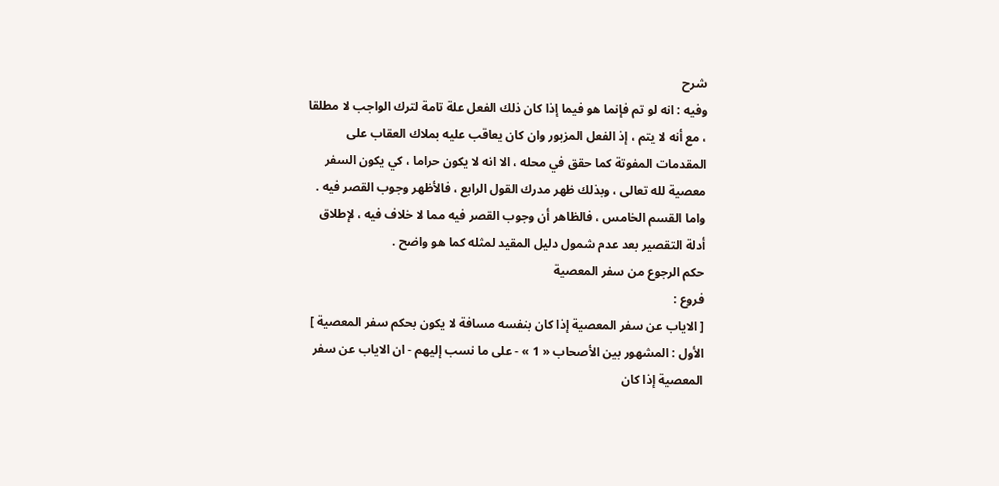شرح
وفيه : انه لو تم فإنما هو فيما إذا كان ذلك الفعل علة تامة لترك الواجب لا مطلقا ، مع أنه لا يتم ، إذ الفعل المزبور وان كان يعاقب عليه بملاك العقاب على المقدمات المفوتة كما حقق في محله ، الا انه لا يكون حراما ، كي يكون السفر معصية لله تعالى ، وبذلك ظهر مدرك القول الرابع ، فالأظهر وجوب القصر فيه .
واما القسم الخامس ، فالظاهر أن وجوب القصر فيه مما لا خلاف فيه ، لإطلاق أدلة التقصير بعد عدم شمول دليل المقيد لمثله كما هو واضح .
حكم الرجوع من سفر المعصية
فروع :
[ الاياب عن سفر المعصية إذا كان بنفسه مسافة لا يكون بحكم سفر المعصية ]
الأول : المشهور بين الأصحاب « 1 » - على ما نسب إليهم - ان الاياب عن سفر المعصية إذا كان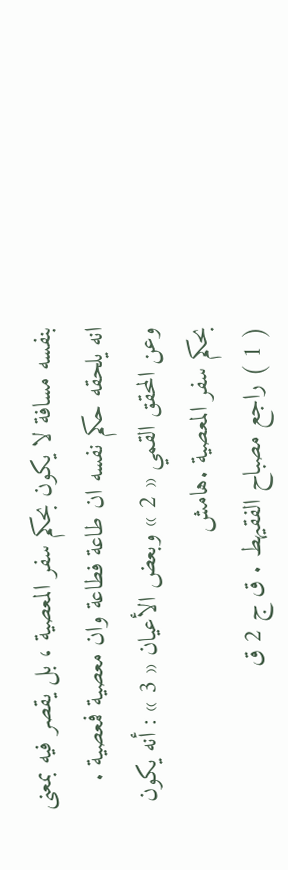بنفسه مسافة لا يكون بحكم سفر المعصية ، بل يقصر فيه بمعنى انه يلحقه حكم نفسه ان طاعة فطاعة وان معصية فمعصية . وعن المحقق القمي « 2 » وبعض الأعيان « 3 » : أنه يكون بحكم سفر المعصية .هامش
( 1 ) راجع مصباح الفقيهط . ق ج 2 ق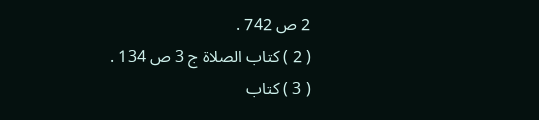2 ص 742 .
( 2 ) كتاب الصلاة ج 3 ص 134 .
( 3 ) كتاب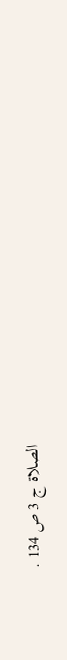الصلاة ج 3 ص 134 .